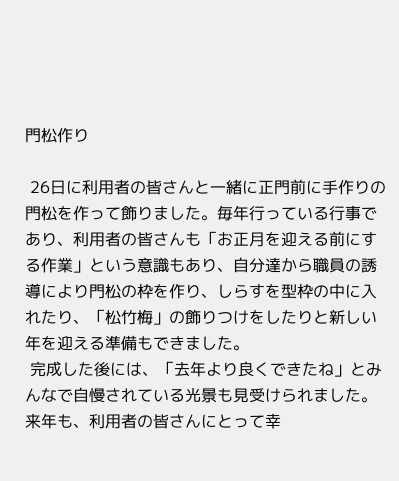門松作り

 26日に利用者の皆さんと一緒に正門前に手作りの門松を作って飾りました。毎年行っている行事であり、利用者の皆さんも「お正月を迎える前にする作業」という意識もあり、自分達から職員の誘導により門松の枠を作り、しらすを型枠の中に入れたり、「松竹梅」の飾りつけをしたりと新しい年を迎える準備もできました。
 完成した後には、「去年より良くできたね」とみんなで自慢されている光景も見受けられました。来年も、利用者の皆さんにとって幸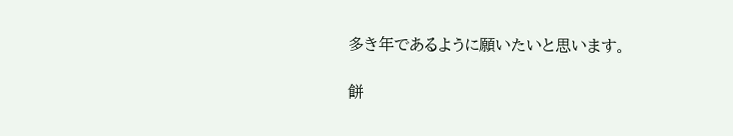多き年であるように願いたいと思います。

餅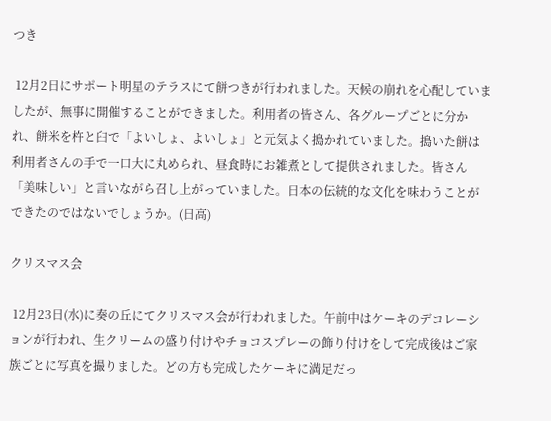つき

 12月2日にサポート明星のテラスにて餅つきが行われました。天候の崩れを心配していましたが、無事に開催することができました。利用者の皆さん、各グループごとに分かれ、餅米を杵と臼で「よいしょ、よいしょ」と元気よく搗かれていました。搗いた餅は利用者さんの手で一口大に丸められ、昼食時にお雑煮として提供されました。皆さん「美味しい」と言いながら召し上がっていました。日本の伝統的な文化を味わうことができたのではないでしょうか。(日高)

クリスマス会

 12月23日(水)に奏の丘にてクリスマス会が行われました。午前中はケーキのデコレーションが行われ、生クリームの盛り付けやチョコスプレーの飾り付けをして完成後はご家族ごとに写真を撮りました。どの方も完成したケーキに満足だっ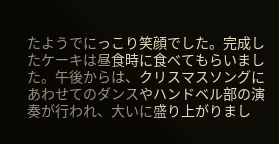たようでにっこり笑顔でした。完成したケーキは昼食時に食べてもらいました。午後からは、クリスマスソングにあわせてのダンスやハンドベル部の演奏が行われ、大いに盛り上がりまし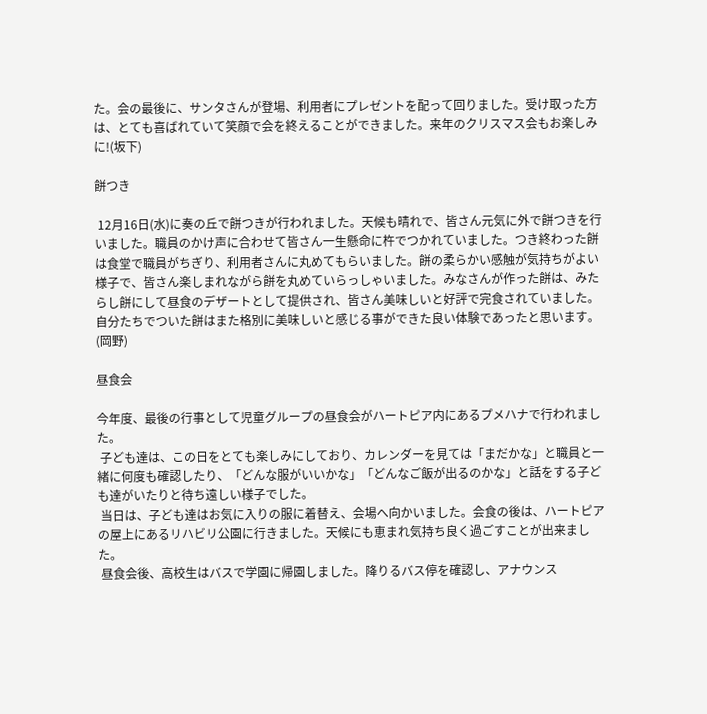た。会の最後に、サンタさんが登場、利用者にプレゼントを配って回りました。受け取った方は、とても喜ばれていて笑顔で会を終えることができました。来年のクリスマス会もお楽しみに!(坂下)

餅つき

 12月16日(水)に奏の丘で餅つきが行われました。天候も晴れで、皆さん元気に外で餅つきを行いました。職員のかけ声に合わせて皆さん一生懸命に杵でつかれていました。つき終わった餅は食堂で職員がちぎり、利用者さんに丸めてもらいました。餅の柔らかい感触が気持ちがよい様子で、皆さん楽しまれながら餅を丸めていらっしゃいました。みなさんが作った餅は、みたらし餅にして昼食のデザートとして提供され、皆さん美味しいと好評で完食されていました。自分たちでついた餅はまた格別に美味しいと感じる事ができた良い体験であったと思います。(岡野)

昼食会

今年度、最後の行事として児童グループの昼食会がハートピア内にあるプメハナで行われました。
 子ども達は、この日をとても楽しみにしており、カレンダーを見ては「まだかな」と職員と一緒に何度も確認したり、「どんな服がいいかな」「どんなご飯が出るのかな」と話をする子ども達がいたりと待ち遠しい様子でした。
 当日は、子ども達はお気に入りの服に着替え、会場へ向かいました。会食の後は、ハートピアの屋上にあるリハビリ公園に行きました。天候にも恵まれ気持ち良く過ごすことが出来ました。
 昼食会後、高校生はバスで学園に帰園しました。降りるバス停を確認し、アナウンス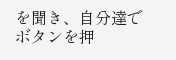を聞き、自分達でボタンを押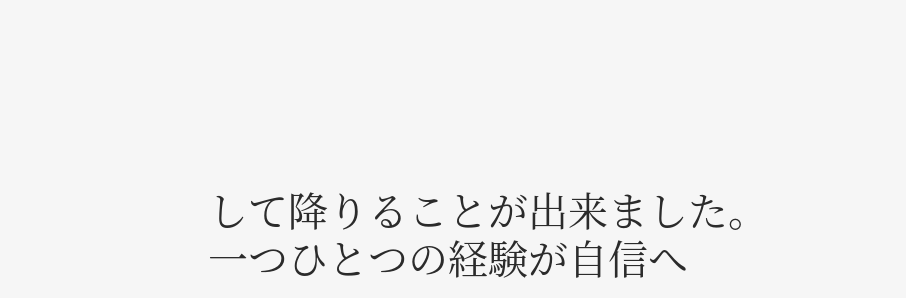して降りることが出来ました。
一つひとつの経験が自信へ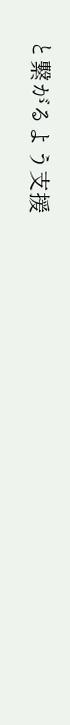と繋がるよう支援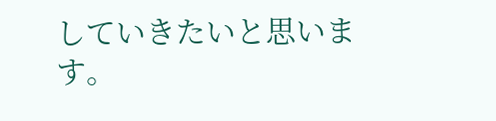していきたいと思います。